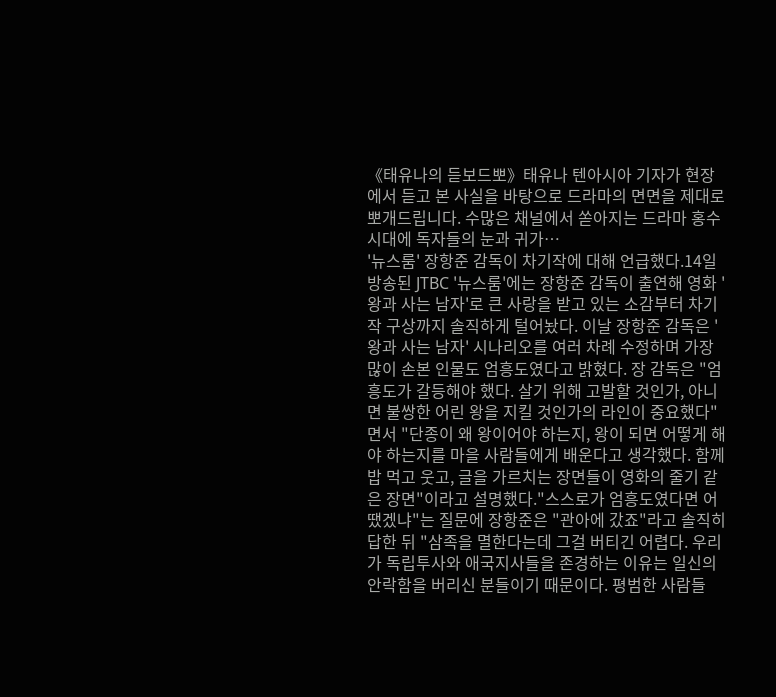《태유나의 듣보드뽀》태유나 텐아시아 기자가 현장에서 듣고 본 사실을 바탕으로 드라마의 면면을 제대로 뽀개드립니다. 수많은 채널에서 쏟아지는 드라마 홍수 시대에 독자들의 눈과 귀가…
'뉴스룸' 장항준 감독이 차기작에 대해 언급했다.14일 방송된 JTBC '뉴스룸'에는 장항준 감독이 출연해 영화 '왕과 사는 남자'로 큰 사랑을 받고 있는 소감부터 차기작 구상까지 솔직하게 털어놨다. 이날 장항준 감독은 '왕과 사는 남자' 시나리오를 여러 차례 수정하며 가장 많이 손본 인물도 엄흥도였다고 밝혔다. 장 감독은 "엄흥도가 갈등해야 했다. 살기 위해 고발할 것인가, 아니면 불쌍한 어린 왕을 지킬 것인가의 라인이 중요했다"면서 "단종이 왜 왕이어야 하는지, 왕이 되면 어떻게 해야 하는지를 마을 사람들에게 배운다고 생각했다. 함께 밥 먹고 웃고, 글을 가르치는 장면들이 영화의 줄기 같은 장면"이라고 설명했다."스스로가 엄흥도였다면 어땠겠냐"는 질문에 장항준은 "관아에 갔죠"라고 솔직히 답한 뒤 "삼족을 멸한다는데 그걸 버티긴 어렵다. 우리가 독립투사와 애국지사들을 존경하는 이유는 일신의 안락함을 버리신 분들이기 때문이다. 평범한 사람들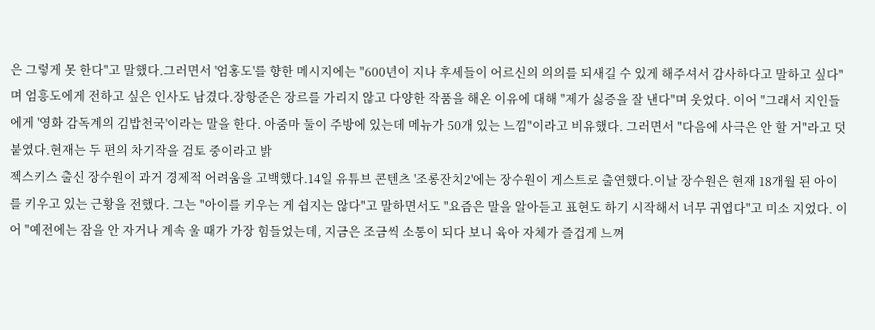은 그렇게 못 한다"고 말했다.그러면서 '엄홍도'를 향한 메시지에는 "600년이 지나 후세들이 어르신의 의의를 되새길 수 있게 해주셔서 감사하다고 말하고 싶다"며 엄흥도에게 전하고 싶은 인사도 남겼다.장항준은 장르를 가리지 않고 다양한 작품을 해온 이유에 대해 "제가 싫증을 잘 낸다"며 웃었다. 이어 "그래서 지인들에게 '영화 감독계의 김밥천국'이라는 말을 한다. 아줌마 둘이 주방에 있는데 메뉴가 50개 있는 느낌"이라고 비유했다. 그러면서 "다음에 사극은 안 할 거"라고 덧붙였다.현재는 두 편의 차기작을 검토 중이라고 밝
젝스키스 출신 장수원이 과거 경제적 어려움을 고백했다.14일 유튜브 콘텐츠 '조롱잔치2'에는 장수원이 게스트로 출연했다.이날 장수원은 현재 18개월 된 아이를 키우고 있는 근황을 전했다. 그는 "아이를 키우는 게 쉽지는 않다"고 말하면서도 "요즘은 말을 알아듣고 표현도 하기 시작해서 너무 귀엽다"고 미소 지었다. 이어 "예전에는 잠을 안 자거나 계속 울 때가 가장 힘들었는데, 지금은 조금씩 소통이 되다 보니 육아 자체가 즐겁게 느껴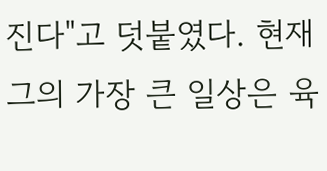진다"고 덧붙였다. 현재 그의 가장 큰 일상은 육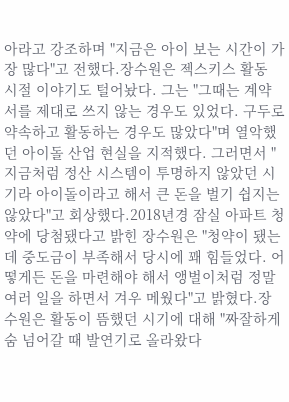아라고 강조하며 "지금은 아이 보는 시간이 가장 많다"고 전했다.장수원은 젝스키스 활동 시절 이야기도 털어놨다. 그는 "그때는 계약서를 제대로 쓰지 않는 경우도 있었다. 구두로 약속하고 활동하는 경우도 많았다"며 열악했던 아이돌 산업 현실을 지적했다. 그러면서 "지금처럼 정산 시스템이 투명하지 않았던 시기라 아이돌이라고 해서 큰 돈을 벌기 쉽지는 않았다"고 회상했다.2018년경 잠실 아파트 청약에 당첨됐다고 밝힌 장수원은 "청약이 됐는데 중도금이 부족해서 당시에 꽤 힘들었다. 어떻게든 돈을 마련해야 해서 앵벌이처럼 정말 여러 일을 하면서 겨우 메웠다"고 밝혔다.장수원은 활동이 뜸했던 시기에 대해 "짜잘하게 숨 넘어갈 때 발연기로 올라왔다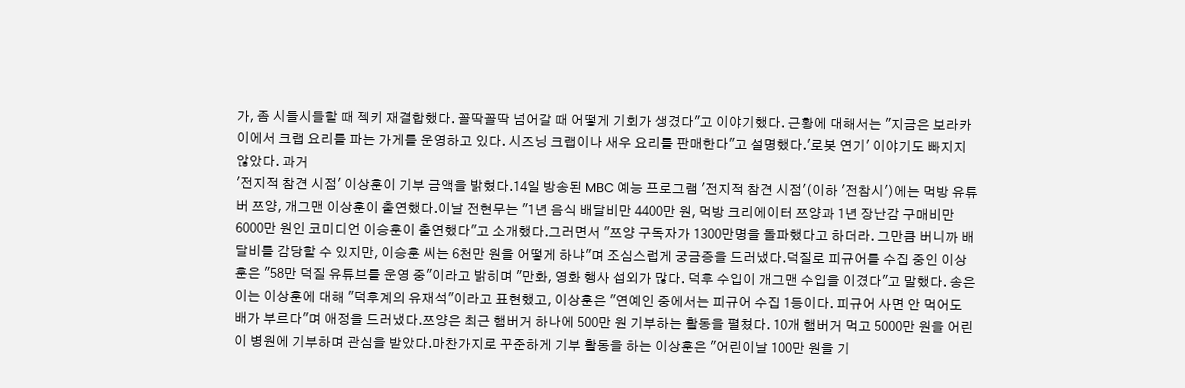가, 좀 시들시들할 때 젝키 재결합했다. 꼴딱꼴딱 넘어갈 때 어떻게 기회가 생겼다"고 이야기했다. 근황에 대해서는 "지금은 보라카이에서 크랩 요리를 파는 가게를 운영하고 있다. 시즈닝 크랩이나 새우 요리를 판매한다"고 설명했다.'로봇 연기' 이야기도 빠지지 않았다. 과거
'전지적 참견 시점' 이상훈이 기부 금액을 밝혔다.14일 방송된 MBC 예능 프로그램 '전지적 참견 시점'(이하 '전참시')에는 먹방 유튜버 쯔양, 개그맨 이상훈이 출연했다.이날 전현무는 "1년 음식 배달비만 4400만 원, 먹방 크리에이터 쯔양과 1년 장난감 구매비만 6000만 원인 코미디언 이승훈이 출연했다"고 소개했다.그러면서 "쯔양 구독자가 1300만명을 돌파했다고 하더라. 그만큼 버니까 배달비를 감당할 수 있지만, 이승훈 씨는 6천만 원을 어떻게 하냐"며 조심스럽게 궁금증을 드러냈다.덕질로 피규어를 수집 중인 이상훈은 "58만 덕질 유튜브를 운영 중"이라고 밝히며 "만화, 영화 행사 섭외가 많다. 덕후 수입이 개그맨 수입을 이겼다"고 말했다. 송은이는 이상훈에 대해 "덕후계의 유재석"이라고 표현했고, 이상훈은 "연예인 중에서는 피규어 수집 1등이다. 피규어 사면 안 먹어도 배가 부르다"며 애정을 드러냈다.쯔양은 최근 햄버거 하나에 500만 원 기부하는 활동을 펼쳤다. 10개 햄버거 먹고 5000만 원을 어린이 병원에 기부하며 관심을 받았다.마찬가지로 꾸준하게 기부 활동을 하는 이상훈은 "어린이날 100만 원을 기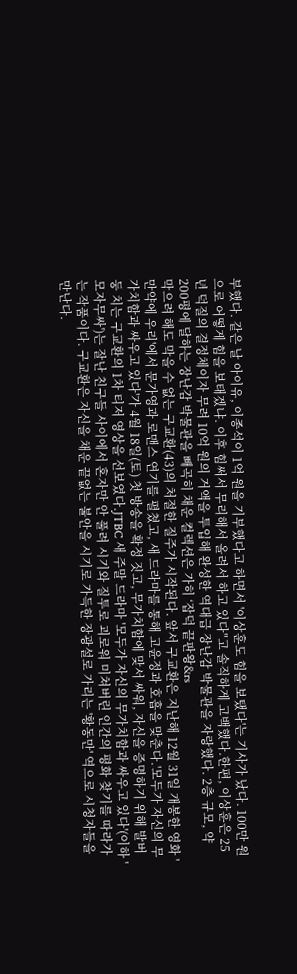부했다. 같은 날 아이유, 이종석이 1억 원을 기부했다고 하면서 '이상훈도 힘을 보탰다'는 기사가 났다. 100만 원으로 어떻게 힘을 보태겠냐. 이후 힘써서 무리해서 올려서 하고 있다"고 솔직하게 고백했다.한편, 이상훈은 25년 덕질의 결정체이자 무려 10억 원의 거액을 투입해 완성한 역대급 장난감 박물관을 자랑했다. 2층 규모, 약 200평에 달하는 장난감 박물관을 빼곡히 채운 컬렉션은 가히 ‘잡덕 끝판왕&rs
막으려 해도 막을 수 없는 구교환(43)의 처절한 질주가 시작된다. 앞서 구교환은 지난해 12월 31일 개봉한 영화 '만약에 우리'에서 문가영과 로맨스 연기를 펼쳤고, 새 드라마를 통해 고윤정과 호흡을 맞춘다.'모두가 자신의 무가치함과 싸우고 있다'가 4월 18일(토) 첫 방송을 확정 짓고, 무가치함에 맞서 싸워, 자신을 증명하기 위해 발버둥 치는 구교환의 1차 티저 영상을 선보였다.JTBC 새 주말 드라마 '모두가 자신의 무가치함과 싸우고 있다'(이하 '모자무싸')는 잘난 친구들 사이에서 혼자만 안 풀려 시기와 질투로 괴로워 미쳐버린 인간의 평화 찾기를 따라가는 작품이다. 구교환은 자신을 채운 끝없는 불안을 시기로 가득한 장광설로 가리는 '황동만' 역으로 시청자들을 만난다.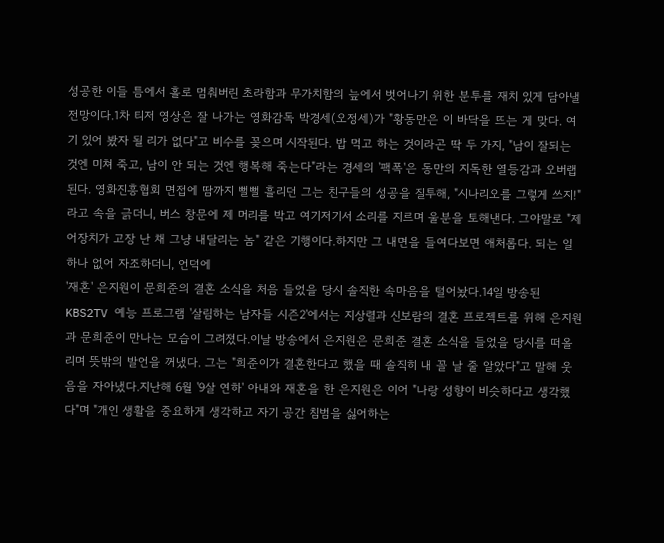성공한 이들 틈에서 홀로 멈춰버린 초라함과 무가치함의 늪에서 벗어나기 위한 분투를 재치 있게 담아낼 전망이다.1차 티저 영상은 잘 나가는 영화감독 박경세(오정세)가 "황동만은 이 바닥을 뜨는 게 맞다. 여기 있어 봤자 될 리가 없다"고 비수를 꽂으며 시작된다. 밥 먹고 하는 것이라곤 딱 두 가지, "남이 잘되는 것엔 미쳐 죽고, 남이 안 되는 것엔 행복해 죽는다"라는 경세의 '팩폭'은 동만의 지독한 열등감과 오버랩 된다. 영화진흥협회 면접에 땀까지 뻘뻘 흘리던 그는 친구들의 성공을 질투해, "시나리오를 그렇게 쓰지!"라고 속을 긁더니, 버스 창문에 제 머리를 박고 여기저기서 소리를 지르며 울분을 토해낸다. 그야말로 "제어장치가 고장 난 채 그냥 내달리는 놈" 같은 기행이다.하지만 그 내면을 들여다보면 애처롭다. 되는 일 하나 없어 자조하더니, 언덕에
'재혼' 은지원이 문희준의 결혼 소식을 처음 들었을 당시 솔직한 속마음을 털어놨다.14일 방송된 KBS2TV 예능 프로그램 '살림하는 남자들 시즌2'에서는 지상렬과 신보람의 결혼 프로젝트를 위해 은지원과 문희준이 만나는 모습이 그려졌다.이날 방송에서 은지원은 문희준 결혼 소식을 들었을 당시를 떠올리며 뜻밖의 발언을 꺼냈다. 그는 "희준이가 결혼한다고 했을 때 솔직히 내 꼴 날 줄 알았다"고 말해 웃음을 자아냈다.지난해 6월 '9살 연하' 아내와 재혼을 한 은지원은 이어 "나랑 성향이 비슷하다고 생각했다"며 "개인 생활을 중요하게 생각하고 자기 공간 침범을 싫어하는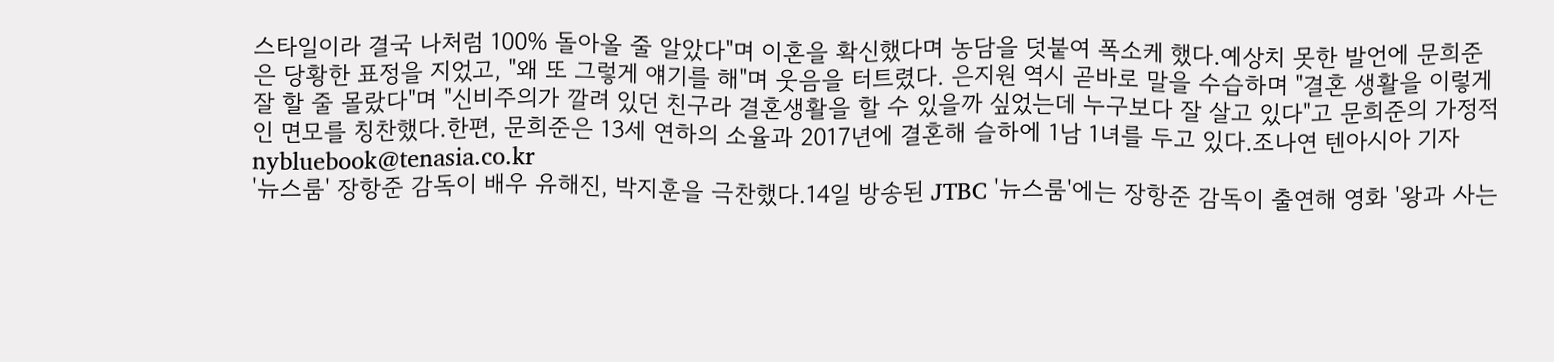스타일이라 결국 나처럼 100% 돌아올 줄 알았다"며 이혼을 확신했다며 농담을 덧붙여 폭소케 했다.예상치 못한 발언에 문희준은 당황한 표정을 지었고, "왜 또 그렇게 얘기를 해"며 웃음을 터트렸다. 은지원 역시 곧바로 말을 수습하며 "결혼 생활을 이렇게 잘 할 줄 몰랐다"며 "신비주의가 깔려 있던 친구라 결혼생활을 할 수 있을까 싶었는데 누구보다 잘 살고 있다"고 문희준의 가정적인 면모를 칭찬했다.한편, 문희준은 13세 연하의 소율과 2017년에 결혼해 슬하에 1남 1녀를 두고 있다.조나연 텐아시아 기자 nybluebook@tenasia.co.kr
'뉴스룸' 장항준 감독이 배우 유해진, 박지훈을 극찬했다.14일 방송된 JTBC '뉴스룸'에는 장항준 감독이 출연해 영화 '왕과 사는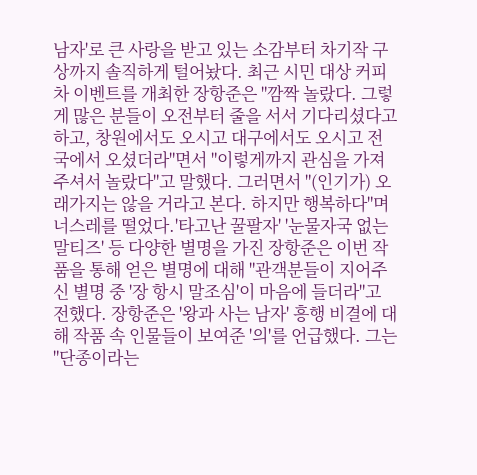남자'로 큰 사랑을 받고 있는 소감부터 차기작 구상까지 솔직하게 털어놨다. 최근 시민 대상 커피차 이벤트를 개최한 장항준은 "깜짝 놀랐다. 그렇게 많은 분들이 오전부터 줄을 서서 기다리셨다고 하고, 창원에서도 오시고 대구에서도 오시고 전국에서 오셨더라"면서 "이렇게까지 관심을 가져주셔서 놀랐다"고 말했다. 그러면서 "(인기가) 오래가지는 않을 거라고 본다. 하지만 행복하다"며 너스레를 떨었다.'타고난 꿀팔자' '눈물자국 없는 말티즈' 등 다양한 별명을 가진 장항준은 이번 작품을 통해 얻은 별명에 대해 "관객분들이 지어주신 별명 중 '장 항시 말조심'이 마음에 들더라"고 전했다. 장항준은 '왕과 사는 남자' 흥행 비결에 대해 작품 속 인물들이 보여준 '의'를 언급했다. 그는 "단종이라는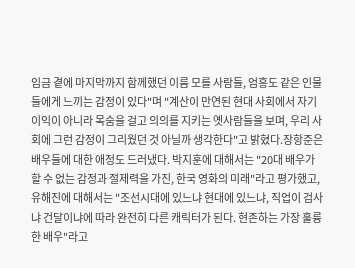임금 곁에 마지막까지 함께했던 이름 모를 사람들, 엄흥도 같은 인물들에게 느끼는 감정이 있다"며 "계산이 만연된 현대 사회에서 자기 이익이 아니라 목숨을 걸고 의의를 지키는 옛사람들을 보며, 우리 사회에 그런 감정이 그리웠던 것 아닐까 생각한다"고 밝혔다.장항준은 배우들에 대한 애정도 드러냈다. 박지훈에 대해서는 "20대 배우가 할 수 없는 감정과 절제력을 가진, 한국 영화의 미래"라고 평가했고, 유해진에 대해서는 "조선시대에 있느냐 현대에 있느냐, 직업이 검사냐 건달이냐에 따라 완전히 다른 캐릭터가 된다. 현존하는 가장 훌륭한 배우"라고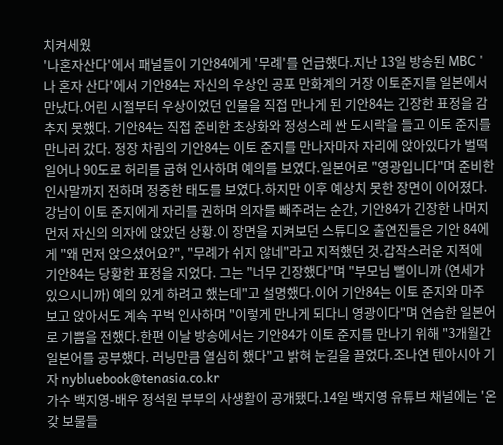치켜세웠
'나혼자산다'에서 패널들이 기안84에게 '무례'를 언급했다.지난 13일 방송된 MBC '나 혼자 산다'에서 기안84는 자신의 우상인 공포 만화계의 거장 이토준지를 일본에서 만났다.어린 시절부터 우상이었던 인물을 직접 만나게 된 기안84는 긴장한 표정을 감추지 못했다. 기안84는 직접 준비한 초상화와 정성스레 싼 도시락을 들고 이토 준지를 만나러 갔다. 정장 차림의 기안84는 이토 준지를 만나자마자 자리에 앉아있다가 벌떡 일어나 90도로 허리를 굽혀 인사하며 예의를 보였다.일본어로 "영광입니다"며 준비한 인사말까지 전하며 정중한 태도를 보였다.하지만 이후 예상치 못한 장면이 이어졌다. 강남이 이토 준지에게 자리를 권하며 의자를 빼주려는 순간, 기안84가 긴장한 나머지 먼저 자신의 의자에 앉았던 상황.이 장면을 지켜보던 스튜디오 출연진들은 기안 84에게 "왜 먼저 앉으셨어요?", "무례가 쉬지 않네"라고 지적했던 것.갑작스러운 지적에 기안84는 당황한 표정을 지었다. 그는 "너무 긴장했다"며 "부모님 뻘이니까 (연세가 있으시니까) 예의 있게 하려고 했는데"고 설명했다.이어 기안84는 이토 준지와 마주 보고 앉아서도 계속 꾸벅 인사하며 "이렇게 만나게 되다니 영광이다"며 연습한 일본어로 기쁨을 전했다.한편 이날 방송에서는 기안84가 이토 준지를 만나기 위해 "3개월간 일본어를 공부했다. 러닝만큼 열심히 했다"고 밝혀 눈길을 끌었다.조나연 텐아시아 기자 nybluebook@tenasia.co.kr
가수 백지영-배우 정석원 부부의 사생활이 공개됐다.14일 백지영 유튜브 채널에는 '온갖 보물들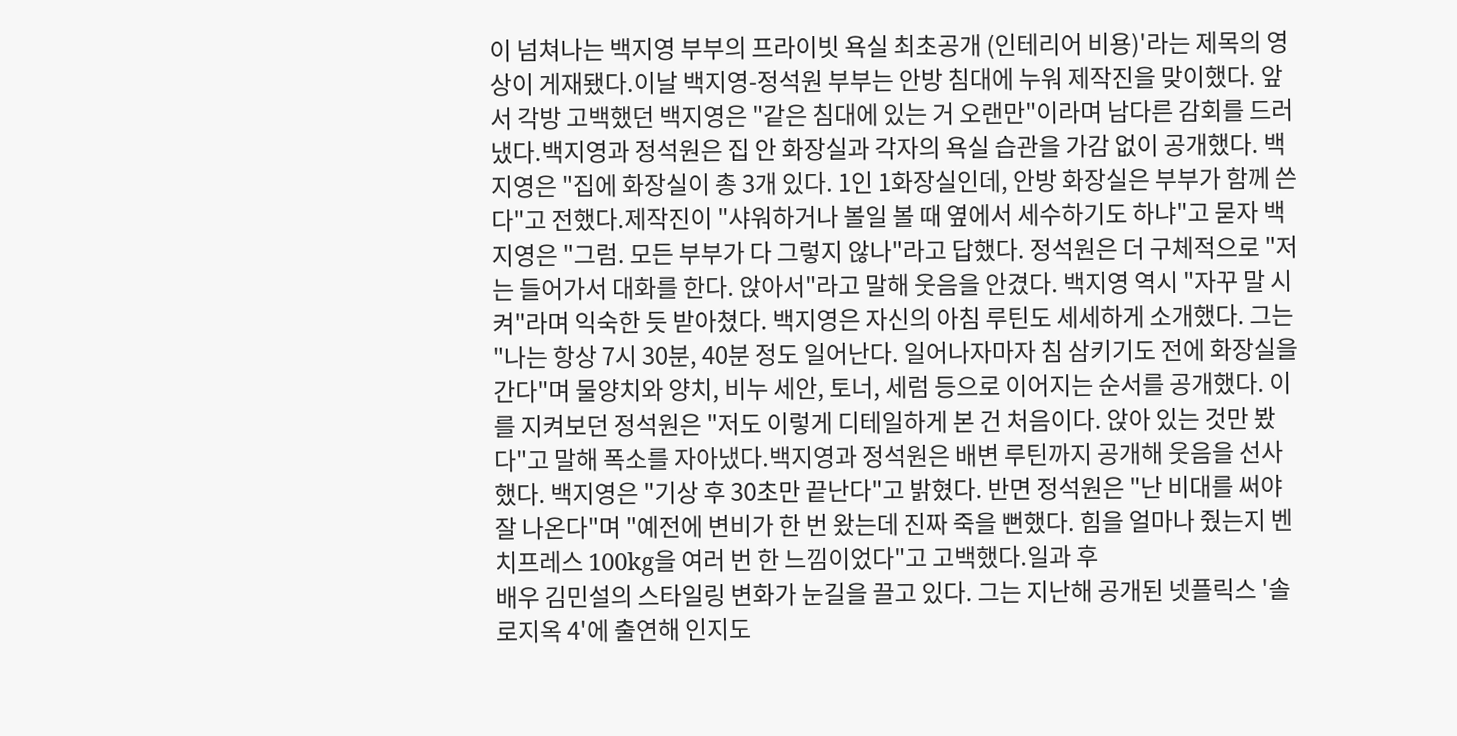이 넘쳐나는 백지영 부부의 프라이빗 욕실 최초공개 (인테리어 비용)'라는 제목의 영상이 게재됐다.이날 백지영-정석원 부부는 안방 침대에 누워 제작진을 맞이했다. 앞서 각방 고백했던 백지영은 "같은 침대에 있는 거 오랜만"이라며 남다른 감회를 드러냈다.백지영과 정석원은 집 안 화장실과 각자의 욕실 습관을 가감 없이 공개했다. 백지영은 "집에 화장실이 총 3개 있다. 1인 1화장실인데, 안방 화장실은 부부가 함께 쓴다"고 전했다.제작진이 "샤워하거나 볼일 볼 때 옆에서 세수하기도 하냐"고 묻자 백지영은 "그럼. 모든 부부가 다 그렇지 않나"라고 답했다. 정석원은 더 구체적으로 "저는 들어가서 대화를 한다. 앉아서"라고 말해 웃음을 안겼다. 백지영 역시 "자꾸 말 시켜"라며 익숙한 듯 받아쳤다. 백지영은 자신의 아침 루틴도 세세하게 소개했다. 그는 "나는 항상 7시 30분, 40분 정도 일어난다. 일어나자마자 침 삼키기도 전에 화장실을 간다"며 물양치와 양치, 비누 세안, 토너, 세럼 등으로 이어지는 순서를 공개했다. 이를 지켜보던 정석원은 "저도 이렇게 디테일하게 본 건 처음이다. 앉아 있는 것만 봤다"고 말해 폭소를 자아냈다.백지영과 정석원은 배변 루틴까지 공개해 웃음을 선사했다. 백지영은 "기상 후 30초만 끝난다"고 밝혔다. 반면 정석원은 "난 비대를 써야 잘 나온다"며 "예전에 변비가 한 번 왔는데 진짜 죽을 뻔했다. 힘을 얼마나 줬는지 벤치프레스 100kg을 여러 번 한 느낌이었다"고 고백했다.일과 후
배우 김민설의 스타일링 변화가 눈길을 끌고 있다. 그는 지난해 공개된 넷플릭스 '솔로지옥 4'에 출연해 인지도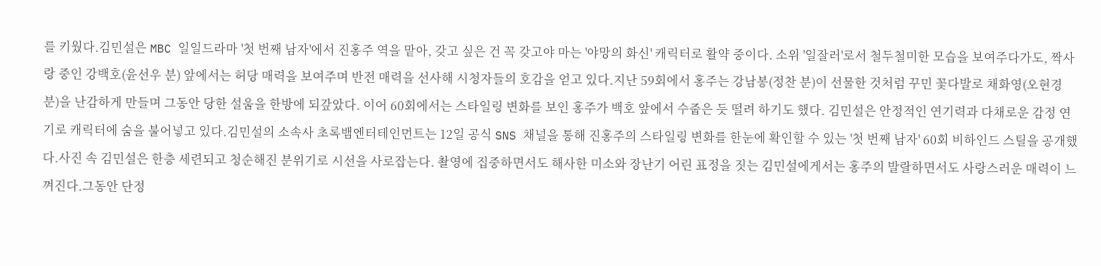를 키웠다.김민설은 MBC 일일드라마 '첫 번째 남자'에서 진홍주 역을 맡아, 갖고 싶은 건 꼭 갖고야 마는 '야망의 화신' 캐릭터로 활약 중이다. 소위 '일잘러'로서 철두철미한 모습을 보여주다가도, 짝사랑 중인 강백호(윤선우 분) 앞에서는 허당 매력을 보여주며 반전 매력을 선사해 시청자들의 호감을 얻고 있다.지난 59회에서 홍주는 강남봉(정찬 분)이 선물한 것처럼 꾸민 꽃다발로 채화영(오현경 분)을 난감하게 만들며 그동안 당한 설움을 한방에 되갚았다. 이어 60회에서는 스타일링 변화를 보인 홍주가 백호 앞에서 수줍은 듯 떨려 하기도 했다. 김민설은 안정적인 연기력과 다채로운 감정 연기로 캐릭터에 숨을 불어넣고 있다.김민설의 소속사 초록뱀엔터테인먼트는 12일 공식 SNS 채널을 통해 진홍주의 스타일링 변화를 한눈에 확인할 수 있는 '첫 번째 남자' 60회 비하인드 스틸을 공개했다.사진 속 김민설은 한층 세련되고 청순해진 분위기로 시선을 사로잡는다. 촬영에 집중하면서도 해사한 미소와 장난기 어린 표정을 짓는 김민설에게서는 홍주의 발랄하면서도 사랑스러운 매력이 느껴진다.그동안 단정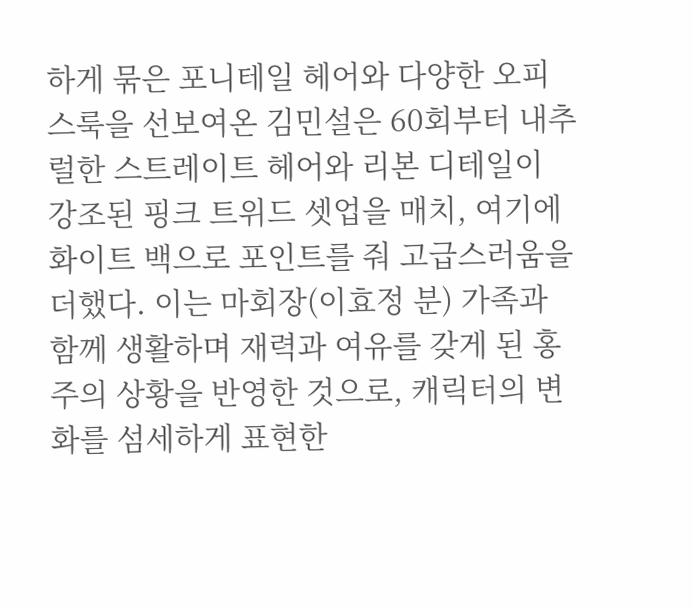하게 묶은 포니테일 헤어와 다양한 오피스룩을 선보여온 김민설은 60회부터 내추럴한 스트레이트 헤어와 리본 디테일이 강조된 핑크 트위드 셋업을 매치, 여기에 화이트 백으로 포인트를 줘 고급스러움을 더했다. 이는 마회장(이효정 분) 가족과 함께 생활하며 재력과 여유를 갖게 된 홍주의 상황을 반영한 것으로, 캐릭터의 변화를 섬세하게 표현한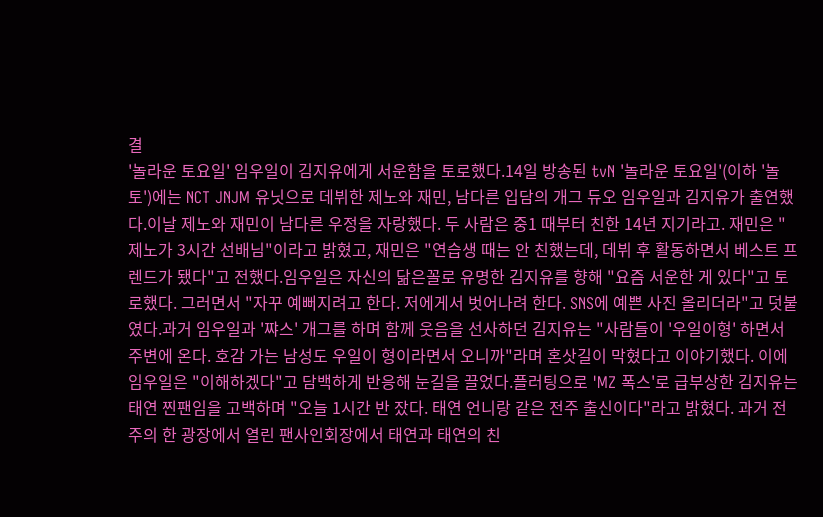결
'놀라운 토요일' 임우일이 김지유에게 서운함을 토로했다.14일 방송된 tvN '놀라운 토요일'(이하 '놀토')에는 NCT JNJM 유닛으로 데뷔한 제노와 재민, 남다른 입담의 개그 듀오 임우일과 김지유가 출연했다.이날 제노와 재민이 남다른 우정을 자랑했다. 두 사람은 중1 때부터 친한 14년 지기라고. 재민은 "제노가 3시간 선배님"이라고 밝혔고, 재민은 "연습생 때는 안 친했는데, 데뷔 후 활동하면서 베스트 프렌드가 됐다"고 전했다.임우일은 자신의 닮은꼴로 유명한 김지유를 향해 "요즘 서운한 게 있다"고 토로했다. 그러면서 "자꾸 예뻐지려고 한다. 저에게서 벗어나려 한다. SNS에 예쁜 사진 올리더라"고 덧붙였다.과거 임우일과 '쨔스' 개그를 하며 함께 웃음을 선사하던 김지유는 "사람들이 '우일이형' 하면서 주변에 온다. 호감 가는 남성도 우일이 형이라면서 오니까"라며 혼삿길이 막혔다고 이야기했다. 이에 임우일은 "이해하겠다"고 담백하게 반응해 눈길을 끌었다.플러팅으로 'MZ 폭스'로 급부상한 김지유는 태연 찐팬임을 고백하며 "오늘 1시간 반 잤다. 태연 언니랑 같은 전주 출신이다"라고 밝혔다. 과거 전주의 한 광장에서 열린 팬사인회장에서 태연과 태연의 친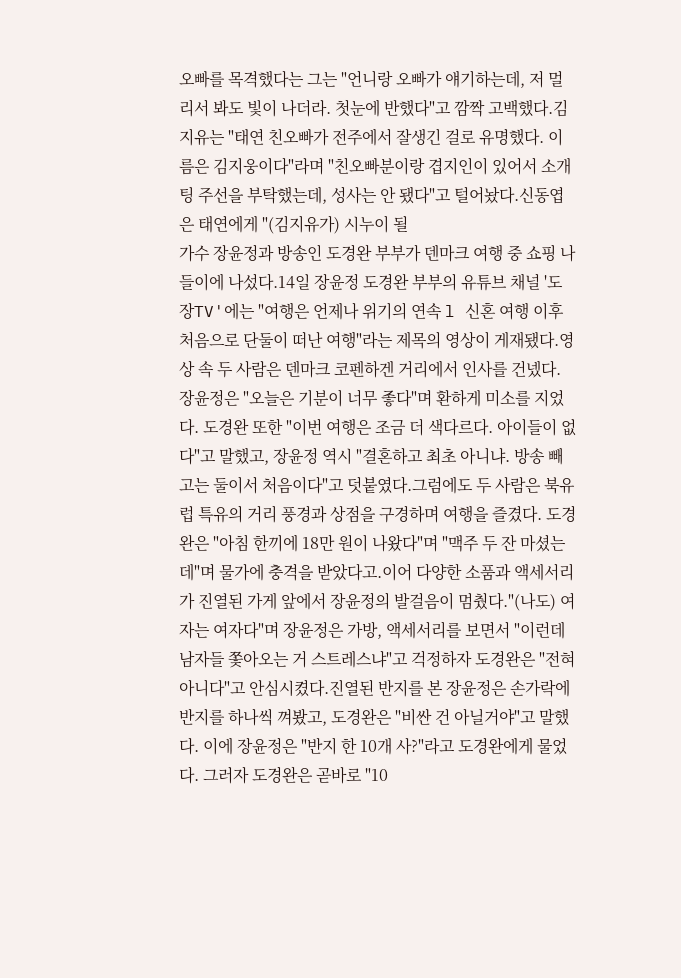오빠를 목격했다는 그는 "언니랑 오빠가 얘기하는데, 저 멀리서 봐도 빛이 나더라. 첫눈에 반했다"고 깜짝 고백했다.김지유는 "태연 친오빠가 전주에서 잘생긴 걸로 유명했다. 이름은 김지웅이다"라며 "친오빠분이랑 겹지인이 있어서 소개팅 주선을 부탁했는데, 성사는 안 됐다"고 털어놨다.신동엽은 태연에게 "(김지유가) 시누이 될
가수 장윤정과 방송인 도경완 부부가 덴마크 여행 중 쇼핑 나들이에 나섰다.14일 장윤정 도경완 부부의 유튜브 채널 '도장TV'에는 "여행은 언제나 위기의 연속 l 신혼 여행 이후 처음으로 단둘이 떠난 여행"라는 제목의 영상이 게재됐다.영상 속 두 사람은 덴마크 코펜하겐 거리에서 인사를 건넸다. 장윤정은 "오늘은 기분이 너무 좋다"며 환하게 미소를 지었다. 도경완 또한 "이번 여행은 조금 더 색다르다. 아이들이 없다"고 말했고, 장윤정 역시 "결혼하고 최초 아니냐. 방송 빼고는 둘이서 처음이다"고 덧붙였다.그럼에도 두 사람은 북유럽 특유의 거리 풍경과 상점을 구경하며 여행을 즐겼다. 도경완은 "아침 한끼에 18만 원이 나왔다"며 "맥주 두 잔 마셨는데"며 물가에 충격을 받았다고.이어 다양한 소품과 액세서리가 진열된 가게 앞에서 장윤정의 발걸음이 멈췄다."(나도) 여자는 여자다"며 장윤정은 가방, 액세서리를 보면서 "이런데 남자들 쫓아오는 거 스트레스냐"고 걱정하자 도경완은 "전혀 아니다"고 안심시켰다.진열된 반지를 본 장윤정은 손가락에 반지를 하나씩 껴봤고, 도경완은 "비싼 건 아닐거야"고 말했다. 이에 장윤정은 "반지 한 10개 사?"라고 도경완에게 물었다. 그러자 도경완은 곧바로 "10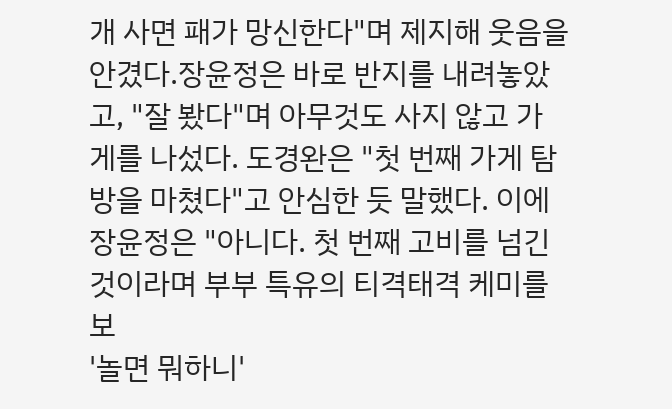개 사면 패가 망신한다"며 제지해 웃음을 안겼다.장윤정은 바로 반지를 내려놓았고, "잘 봤다"며 아무것도 사지 않고 가게를 나섰다. 도경완은 "첫 번째 가게 탐방을 마쳤다"고 안심한 듯 말했다. 이에 장윤정은 "아니다. 첫 번째 고비를 넘긴 것이라며 부부 특유의 티격태격 케미를 보
'놀면 뭐하니'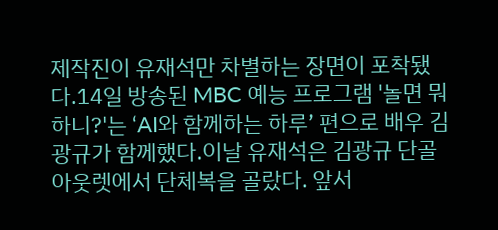제작진이 유재석만 차별하는 장면이 포착됐다.14일 방송된 MBC 예능 프로그램 '놀면 뭐하니?'는 ‘AI와 함께하는 하루’ 편으로 배우 김광규가 함께했다.이날 유재석은 김광규 단골 아웃렛에서 단체복을 골랐다. 앞서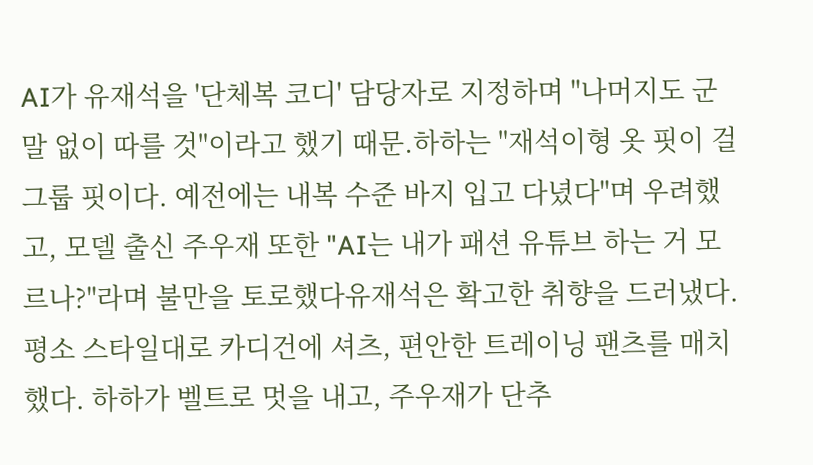AI가 유재석을 '단체복 코디' 담당자로 지정하며 "나머지도 군말 없이 따를 것"이라고 했기 때문.하하는 "재석이형 옷 핏이 걸그룹 핏이다. 예전에는 내복 수준 바지 입고 다녔다"며 우려했고, 모델 출신 주우재 또한 "AI는 내가 패션 유튜브 하는 거 모르나?"라며 불만을 토로했다유재석은 확고한 취향을 드러냈다. 평소 스타일대로 카디건에 셔츠, 편안한 트레이닝 팬츠를 매치했다. 하하가 벨트로 멋을 내고, 주우재가 단추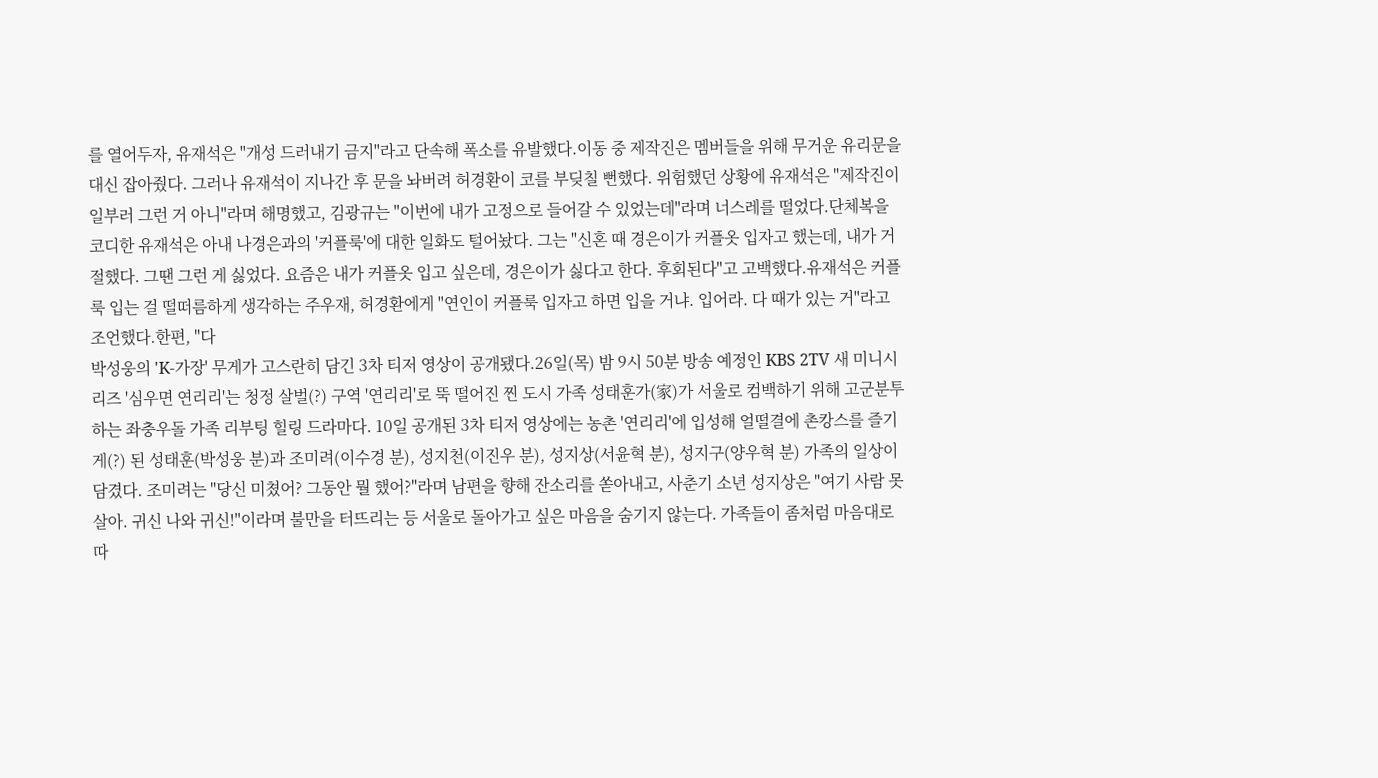를 열어두자, 유재석은 "개성 드러내기 금지"라고 단속해 폭소를 유발했다.이동 중 제작진은 멤버들을 위해 무거운 유리문을 대신 잡아줬다. 그러나 유재석이 지나간 후 문을 놔버려 허경환이 코를 부딪칠 뻔했다. 위험했던 상황에 유재석은 "제작진이 일부러 그런 거 아니"라며 해명했고, 김광규는 "이번에 내가 고정으로 들어갈 수 있었는데"라며 너스레를 떨었다.단체복을 코디한 유재석은 아내 나경은과의 '커플룩'에 대한 일화도 털어놨다. 그는 "신혼 때 경은이가 커플옷 입자고 했는데, 내가 거절했다. 그땐 그런 게 싫었다. 요즘은 내가 커플옷 입고 싶은데, 경은이가 싫다고 한다. 후회된다"고 고백했다.유재석은 커플룩 입는 걸 떨떠름하게 생각하는 주우재, 허경환에게 "연인이 커플룩 입자고 하면 입을 거냐. 입어라. 다 때가 있는 거"라고 조언했다.한편, "다
박성웅의 'K-가장' 무게가 고스란히 담긴 3차 티저 영상이 공개됐다.26일(목) 밤 9시 50분 방송 예정인 KBS 2TV 새 미니시리즈 '심우면 연리리'는 청정 살벌(?) 구역 '연리리'로 뚝 떨어진 찐 도시 가족 성태훈가(家)가 서울로 컴백하기 위해 고군분투하는 좌충우돌 가족 리부팅 힐링 드라마다. 10일 공개된 3차 티저 영상에는 농촌 '연리리'에 입성해 얼떨결에 촌캉스를 즐기게(?) 된 성태훈(박성웅 분)과 조미려(이수경 분), 성지천(이진우 분), 성지상(서윤혁 분), 성지구(양우혁 분) 가족의 일상이 담겼다. 조미려는 "당신 미쳤어? 그동안 뭘 했어?"라며 남편을 향해 잔소리를 쏟아내고, 사춘기 소년 성지상은 "여기 사람 못 살아. 귀신 나와 귀신!"이라며 불만을 터뜨리는 등 서울로 돌아가고 싶은 마음을 숨기지 않는다. 가족들이 좀처럼 마음대로 따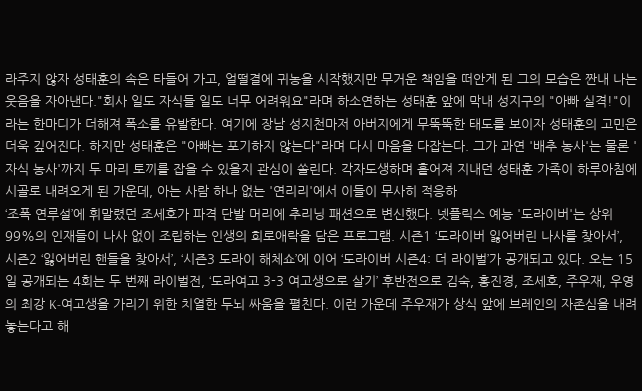라주지 않자 성태훈의 속은 타들어 가고, 얼떨결에 귀농을 시작했지만 무거운 책임을 떠안게 된 그의 모습은 짠내 나는 웃음을 자아낸다."회사 일도 자식들 일도 너무 어려워요"라며 하소연하는 성태훈 앞에 막내 성지구의 "아빠 실격!"이라는 한마디가 더해져 폭소를 유발한다. 여기에 장남 성지천마저 아버지에게 무뚝뚝한 태도를 보이자 성태훈의 고민은 더욱 깊어진다. 하지만 성태훈은 "아빠는 포기하지 않는다"라며 다시 마음을 다잡는다. 그가 과연 '배추 농사'는 물론 '자식 농사'까지 두 마리 토끼를 잡을 수 있을지 관심이 쏠린다. 각자도생하며 흩어져 지내던 성태훈 가족이 하루아침에 시골로 내려오게 된 가운데, 아는 사람 하나 없는 '연리리'에서 이들이 무사히 적응하
‘조폭 연루설’에 휘말렸던 조세호가 파격 단발 머리에 추리닝 패션으로 변신했다. 넷플릭스 예능 '도라이버'는 상위99%의 인재들이 나사 없이 조립하는 인생의 희로애락을 담은 프로그램. 시즌1 ‘도라이버 잃어버린 나사를 찾아서’, 시즌2 ‘잃어버린 핸들을 찾아서’, ‘시즌3 도라이 해체쇼’에 이어 ‘도라이버 시즌4: 더 라이벌’가 공개되고 있다. 오는 15일 공개되는 4회는 두 번째 라이벌전, ‘도라여고 3-3 여고생으로 살기’ 후반전으로 김숙, 홍진경, 조세호, 주우재, 우영의 최강 K-여고생을 가리기 위한 치열한 두뇌 싸움을 펼친다. 이런 가운데 주우재가 상식 앞에 브레인의 자존심을 내려놓는다고 해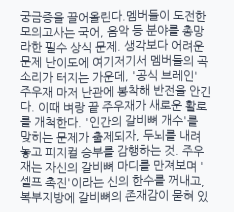궁금증을 끌어올린다.멤버들이 도전한 모의고사는 국어, 음악 등 분야를 총망라한 필수 상식 문제. 생각보다 어려운 문제 난이도에 여기저기서 멤버들의 곡소리가 터지는 가운데, '공식 브레인' 주우재 마저 난관에 봉착해 반전을 안긴다. 이때 벼랑 끝 주우재가 새로운 활로를 개척한다. '인간의 갈비뼈 개수'를 맞히는 문제가 출제되자, 두뇌를 내려놓고 피지컬 승부를 감행하는 것. 주우재는 자신의 갈비뼈 마디를 만져보며 '셀프 촉진'이라는 신의 한수를 꺼내고, 복부지방에 갈비뼈의 존재감이 묻혀 있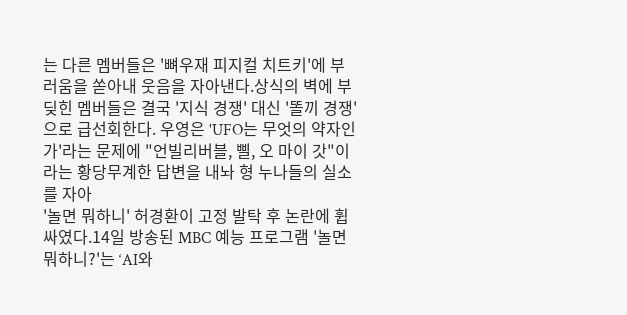는 다른 멤버들은 '뼈우재 피지컬 치트키'에 부러움을 쏟아내 웃음을 자아낸다.상식의 벽에 부딪힌 멤버들은 결국 '지식 경쟁' 대신 '똘끼 경쟁'으로 급선회한다. 우영은 'UFO는 무엇의 약자인가'라는 문제에 "언빌리버블, 삘, 오 마이 갓"이라는 황당무계한 답변을 내놔 형 누나들의 실소를 자아
'놀면 뭐하니' 허경환이 고정 발탁 후 논란에 휩싸였다.14일 방송된 MBC 예능 프로그램 '놀면 뭐하니?'는 ‘AI와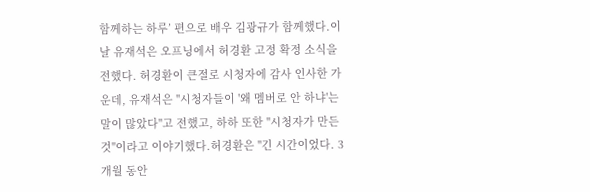함께하는 하루’ 편으로 배우 김광규가 함께했다.이날 유재석은 오프닝에서 허경환 고정 확정 소식을 전했다. 허경환이 큰절로 시청자에 감사 인사한 가운데, 유재석은 "시청자들이 '왜 멤버로 안 하냐'는 말이 많았다"고 전했고, 하하 또한 "시청자가 만든 것"이라고 이야기했다.허경환은 "긴 시간이었다. 3개월 동안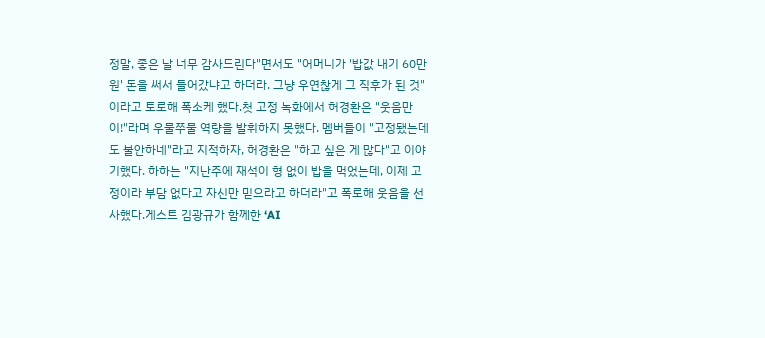정말, 좋은 날 너무 감사드린다"면서도 "어머니가 '밥값 내기 60만원' 돈을 써서 들어갔냐고 하더라. 그냥 우연찮게 그 직후가 된 것"이라고 토로해 폭소케 했다.첫 고정 녹화에서 허경환은 "웃음만이!"라며 우물쭈물 역량을 발휘하지 못했다. 멤버들이 "고정됐는데도 불안하네"라고 지적하자, 허경환은 "하고 싶은 게 많다"고 이야기했다. 하하는 "지난주에 재석이 형 없이 밥을 먹었는데, 이제 고정이라 부담 없다고 자신만 믿으라고 하더라"고 폭로해 웃음을 선사했다.게스트 김광규가 함께한 ‘AI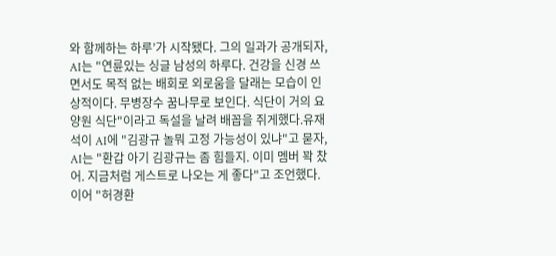와 함께하는 하루’가 시작됐다. 그의 일과가 공개되자, AI는 "연륜있는 싱글 남성의 하루다. 건강을 신경 쓰면서도 목적 없는 배회로 외로움을 달래는 모습이 인상적이다. 무병장수 꿈나무로 보인다. 식단이 거의 요양원 식단"이라고 독설을 날려 배꼽을 쥐게했다.유재석이 AI에 "김광규 놀뭐 고정 가능성이 있냐"고 묻자, AI는 "환갑 아기 김광규는 좀 힘들지. 이미 멤버 꽉 찼어. 지금처럼 게스트로 나오는 게 좋다"고 조언했다. 이어 "허경환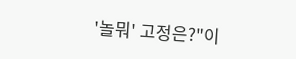'놀뭐' 고정은?"이